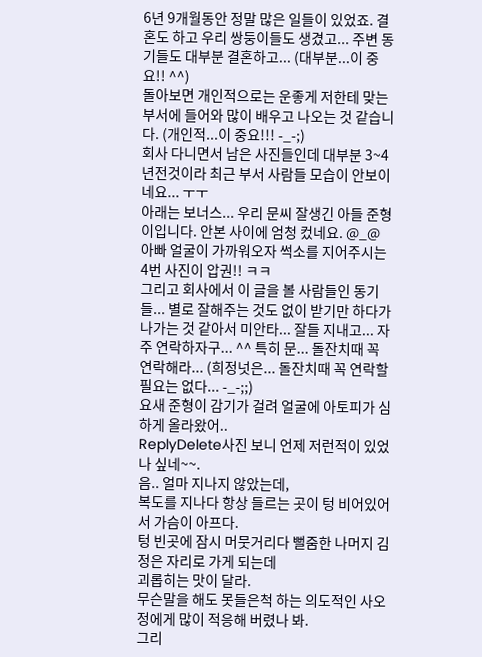6년 9개월동안 정말 많은 일들이 있었죠. 결혼도 하고 우리 쌍둥이들도 생겼고... 주변 동기들도 대부분 결혼하고... (대부분...이 중요!! ^^)
돌아보면 개인적으로는 운좋게 저한테 맞는 부서에 들어와 많이 배우고 나오는 것 같습니다. (개인적...이 중요!!! -_-;)
회사 다니면서 남은 사진들인데 대부분 3~4년전것이라 최근 부서 사람들 모습이 안보이네요... ㅜㅜ
아래는 보너스... 우리 문씨 잘생긴 아들 준형이입니다. 안본 사이에 엄청 컸네요. @_@ 아빠 얼굴이 가까워오자 썩소를 지어주시는 4번 사진이 압권!! ㅋㅋ
그리고 회사에서 이 글을 볼 사람들인 동기들... 별로 잘해주는 것도 없이 받기만 하다가 나가는 것 같아서 미안타... 잘들 지내고... 자주 연락하자구... ^^ 특히 문... 돌잔치때 꼭 연락해라... (희정넛은... 돌잔치때 꼭 연락할 필요는 없다... -_-;;)
요새 준형이 감기가 걸려 얼굴에 아토피가 심하게 올라왔어..
ReplyDelete사진 보니 언제 저런적이 있었나 싶네~~.
음.. 얼마 지나지 않았는데,
복도를 지나다 항상 들르는 곳이 텅 비어있어서 가슴이 아프다.
텅 빈곳에 잠시 머뭇거리다 뻘줌한 나머지 김정은 자리로 가게 되는데
괴롭히는 맛이 달라.
무슨말을 해도 못들은척 하는 의도적인 사오정에게 많이 적응해 버렸나 봐.
그리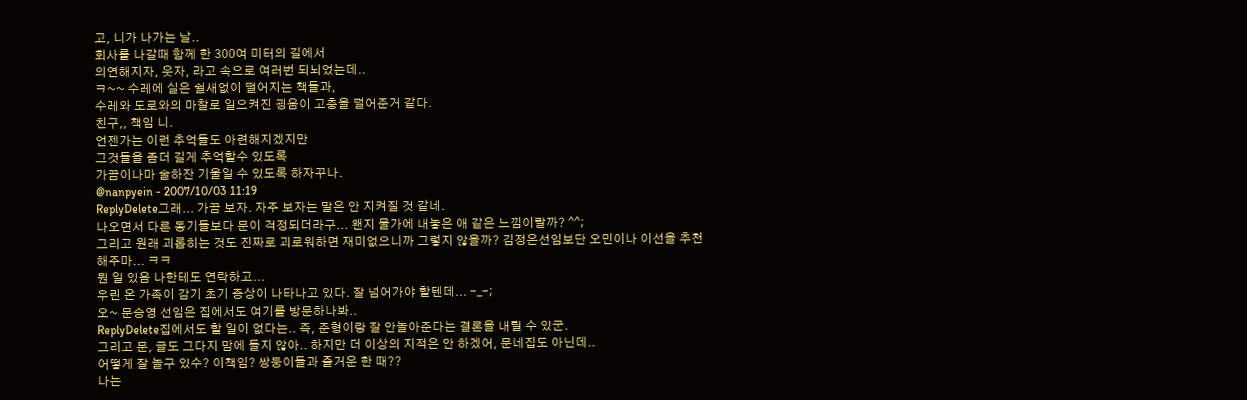고, 니가 나가는 날..
회사를 나갈때 함께 한 300여 미터의 길에서
의연해지자, 웃자, 라고 속으로 여러번 되뇌었는데..
ㅋ~~ 수레에 실은 쉴새없이 떨어지는 책들과,
수레와 도로와의 마찰로 일으켜진 굉음이 고충을 덜어준거 같다.
친구,, 책임 니.
언젠가는 이런 추억들도 아련해지겠지만
그것들을 좀더 길게 추억할수 있도록
가끔이나마 술하잔 기울일 수 있도록 하자꾸나.
@nanpyein - 2007/10/03 11:19
ReplyDelete그래... 가끔 보자. 자주 보자는 말은 안 지켜질 것 같네.
나오면서 다른 동기들보다 문이 걱정되더라구... 왠지 물가에 내놓은 애 같은 느낌이랄까? ^^;
그리고 원래 괴롭히는 것도 진짜로 괴로워하면 재미없으니까 그렇지 않을까? 김정은선임보단 오민이나 이선을 추천해주마... ㅋㅋ
뭔 일 있음 나한테도 연락하고...
우린 온 가족이 감기 초기 증상이 나타나고 있다. 잘 넘어가야 할텐데... -_-;
오~ 문승영 선임은 집에서도 여기를 방문하나봐..
ReplyDelete집에서도 할 일이 없다는.. 즉, 준형이랑 잘 안놀아준다는 결론을 내릴 수 있군.
그리고 문, 글도 그다지 맘에 들지 않아.. 하지만 더 이상의 지적은 안 하겠어, 문네집도 아닌데..
어떻게 잘 놀구 있수? 이책임? 쌍둥이들과 즐거운 한 때??
나는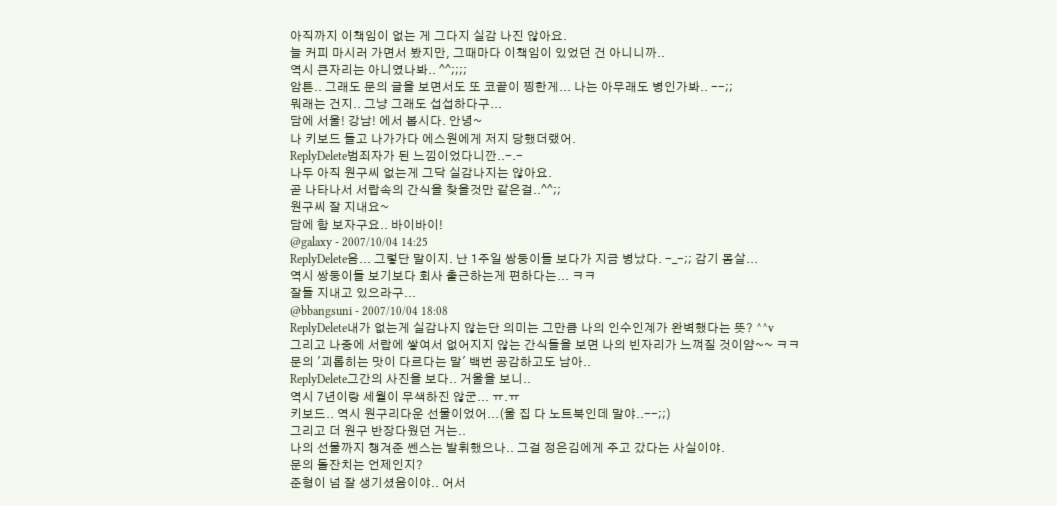아직까지 이책임이 없는 게 그다지 실감 나진 않아요.
늘 커피 마시러 가면서 봤지만, 그때마다 이책임이 있었던 건 아니니까..
역시 큰자리는 아니였나봐.. ^^;;;;
암튼.. 그래도 문의 글을 보면서도 또 코끝이 찡한게... 나는 아무래도 병인가봐.. --;;
뭐래는 건지.. 그냥 그래도 섭섭하다구...
담에 서울! 강남! 에서 봅시다. 안녕~
나 키보드 들고 나가가다 에스원에게 저지 당했더랬어.
ReplyDelete범죄자가 된 느낌이었다니깐..-.-
나두 아직 원구씨 없는게 그닥 실감나지는 않아요.
곧 나타나서 서랍속의 간식을 찾을것만 같은걸..^^;;
원구씨 잘 지내요~
담에 함 보자구요.. 바이바이!
@galaxy - 2007/10/04 14:25
ReplyDelete음... 그렇단 말이지. 난 1주일 쌍둥이들 보다가 지금 병났다. -_-;; 감기 몸살...
역시 쌍둥이들 보기보다 회사 출근하는게 편하다는... ㅋㅋ
잘들 지내고 있으라구...
@bbangsuni - 2007/10/04 18:08
ReplyDelete내가 없는게 실감나지 않는단 의미는 그만큼 나의 인수인계가 완벽했다는 뜻? ^^v
그리고 나중에 서랍에 쌓여서 없어지지 않는 간식들을 보면 나의 빈자리가 느껴질 것이얌~~ ㅋㅋ
문의 '괴롭히는 맛이 다르다는 말' 백번 공감하고도 남아..
ReplyDelete그간의 사진을 보다.. 거울을 보니..
역시 7년이랑 세월이 무색하진 않군... ㅠ.ㅠ
키보드.. 역시 원구리다운 선물이었어...(울 집 다 노트북인데 말야..--;;)
그리고 더 원구 반장다웠던 거는..
나의 선물까지 챙겨준 쎈스는 발휘했으나.. 그걸 정은김에게 주고 갔다는 사실이야.
문의 돌잔치는 언제인지?
준형이 넘 잘 생기셨음이야.. 어서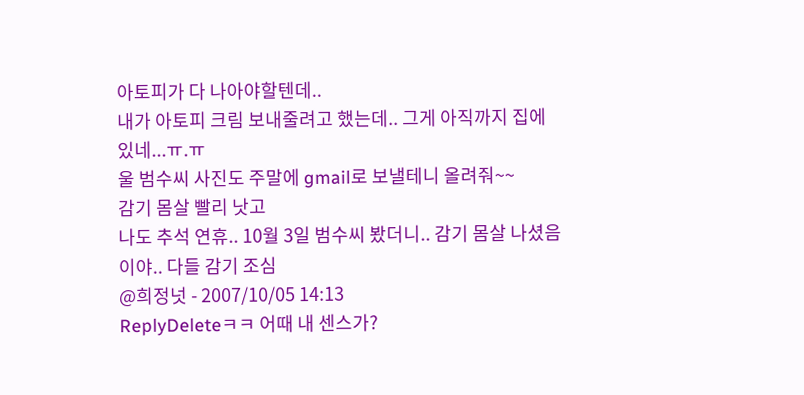아토피가 다 나아야할텐데..
내가 아토피 크림 보내줄려고 했는데.. 그게 아직까지 집에 있네...ㅠ.ㅠ
울 범수씨 사진도 주말에 gmail로 보낼테니 올려줘~~
감기 몸살 빨리 낫고
나도 추석 연휴.. 10월 3일 범수씨 봤더니.. 감기 몸살 나셨음이야.. 다들 감기 조심
@희정넛 - 2007/10/05 14:13
ReplyDeleteㅋㅋ 어때 내 센스가?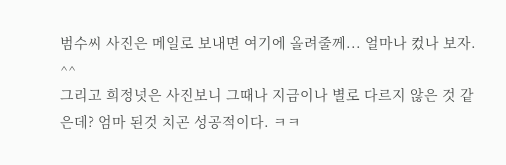범수씨 사진은 메일로 보내면 여기에 올려줄께... 얼마나 컸나 보자. ^^
그리고 희정넛은 사진보니 그때나 지금이나 별로 다르지 않은 것 같은데? 엄마 된것 치곤 성공적이다. ㅋㅋ